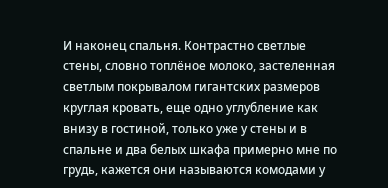И наконец спальня. Контрастно светлые стены, словно топлёное молоко, застеленная светлым покрывалом гигантских размеров круглая кровать, еще одно углубление как внизу в гостиной, только уже у стены и в спальне и два белых шкафа примерно мне по грудь, кажется они называются комодами у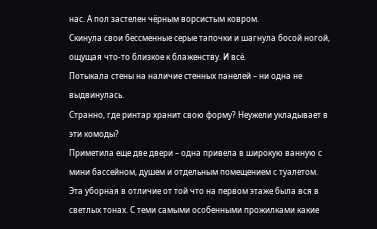нас. А пол застелен чёрным ворсистым ковром.
Скинула свои бессменные серые тапочки и шагнула босой ногой, ощущая что-то близкое к блаженству. И всё.
Потыкала стены на наличие стенных панелей – ни одна не выдвинулась.
Странно, где ринтар хранит свою форму? Неужели укладывает в эти комоды?
Приметила еще две двери – одна привела в широкую ванную с мини бассейном, душем и отдельным помещением с туалетом. Эта уборная в отличие от той что на первом этаже была вся в светлых тонах. С теми самыми особенными прожилками какие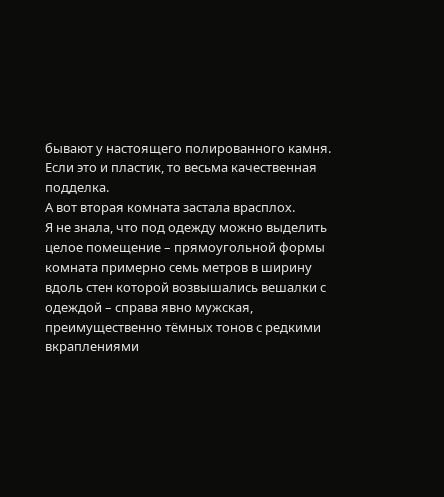бывают у настоящего полированного камня. Если это и пластик, то весьма качественная подделка.
А вот вторая комната застала врасплох.
Я не знала, что под одежду можно выделить целое помещение – прямоугольной формы комната примерно семь метров в ширину вдоль стен которой возвышались вешалки с одеждой – справа явно мужская, преимущественно тёмных тонов с редкими вкраплениями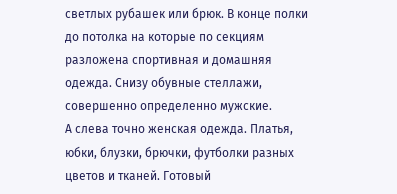светлых рубашек или брюк. В конце полки до потолка на которые по секциям разложена спортивная и домашняя одежда. Снизу обувные стеллажи, совершенно определенно мужские.
А слева точно женская одежда. Платья, юбки, блузки, брючки, футболки разных цветов и тканей. Готовый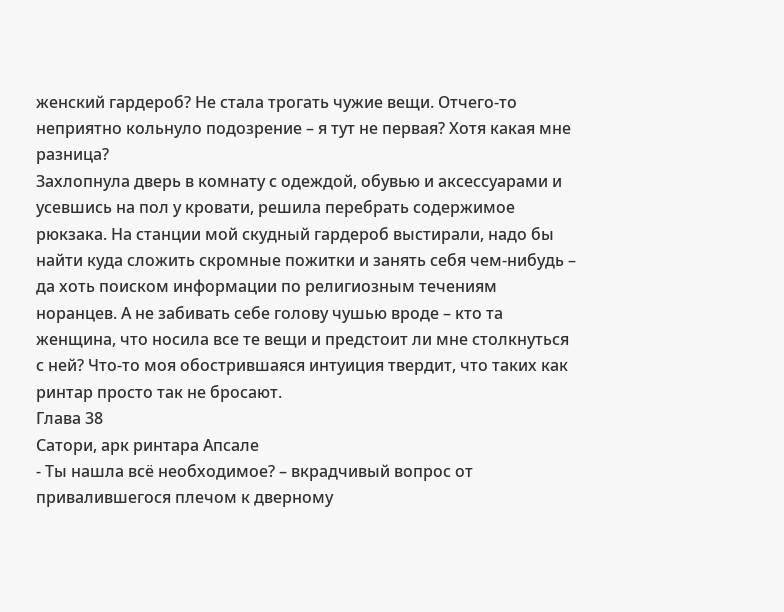женский гардероб? Не стала трогать чужие вещи. Отчего-то неприятно кольнуло подозрение – я тут не первая? Хотя какая мне разница?
Захлопнула дверь в комнату с одеждой, обувью и аксессуарами и усевшись на пол у кровати, решила перебрать содержимое рюкзака. На станции мой скудный гардероб выстирали, надо бы найти куда сложить скромные пожитки и занять себя чем-нибудь – да хоть поиском информации по религиозным течениям норанцев. А не забивать себе голову чушью вроде – кто та женщина, что носила все те вещи и предстоит ли мне столкнуться с ней? Что-то моя обострившаяся интуиция твердит, что таких как ринтар просто так не бросают.
Глава 38
Сатори, арк ринтара Апсале
- Ты нашла всё необходимое? – вкрадчивый вопрос от привалившегося плечом к дверному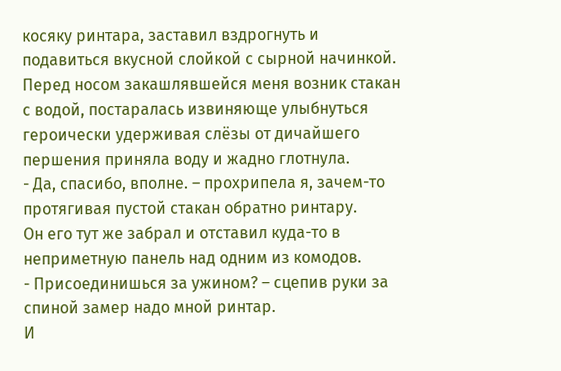косяку ринтара, заставил вздрогнуть и подавиться вкусной слойкой с сырной начинкой.
Перед носом закашлявшейся меня возник стакан с водой, постаралась извиняюще улыбнуться героически удерживая слёзы от дичайшего першения приняла воду и жадно глотнула.
- Да, спасибо, вполне. – прохрипела я, зачем-то протягивая пустой стакан обратно ринтару.
Он его тут же забрал и отставил куда-то в неприметную панель над одним из комодов.
- Присоединишься за ужином? – сцепив руки за спиной замер надо мной ринтар.
И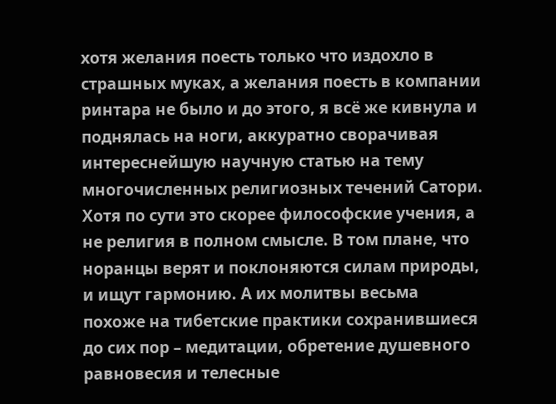хотя желания поесть только что издохло в страшных муках, а желания поесть в компании ринтара не было и до этого, я всё же кивнула и поднялась на ноги, аккуратно сворачивая интереснейшую научную статью на тему многочисленных религиозных течений Сатори. Хотя по сути это скорее философские учения, а не религия в полном смысле. В том плане, что норанцы верят и поклоняются силам природы, и ищут гармонию. А их молитвы весьма похоже на тибетские практики сохранившиеся до сих пор – медитации, обретение душевного равновесия и телесные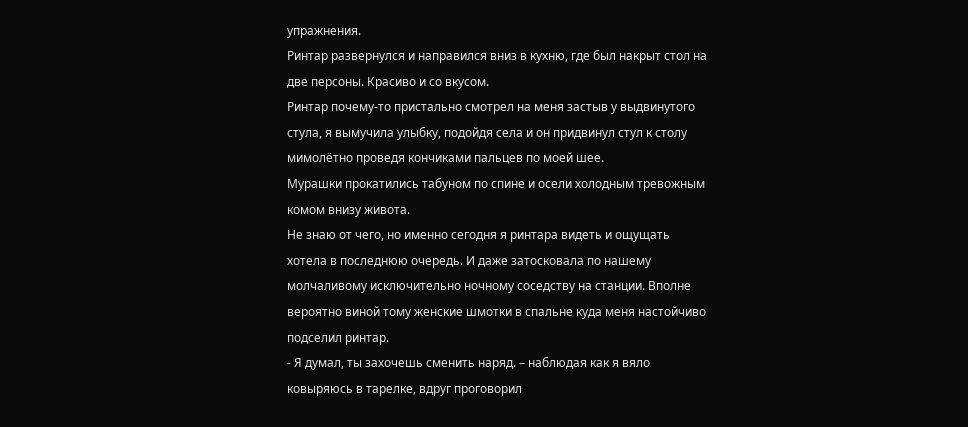упражнения.
Ринтар развернулся и направился вниз в кухню, где был накрыт стол на две персоны. Красиво и со вкусом.
Ринтар почему-то пристально смотрел на меня застыв у выдвинутого стула, я вымучила улыбку, подойдя села и он придвинул стул к столу мимолётно проведя кончиками пальцев по моей шее.
Мурашки прокатились табуном по спине и осели холодным тревожным комом внизу живота.
Не знаю от чего, но именно сегодня я ринтара видеть и ощущать хотела в последнюю очередь. И даже затосковала по нашему молчаливому исключительно ночному соседству на станции. Вполне вероятно виной тому женские шмотки в спальне куда меня настойчиво подселил ринтар.
- Я думал, ты захочешь сменить наряд. – наблюдая как я вяло ковыряюсь в тарелке, вдруг проговорил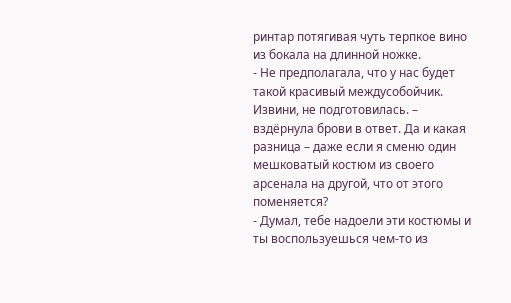ринтар потягивая чуть терпкое вино из бокала на длинной ножке.
- Не предполагала, что у нас будет такой красивый междусобойчик. Извини, не подготовилась. – вздёрнула брови в ответ. Да и какая разница – даже если я сменю один мешковатый костюм из своего арсенала на другой, что от этого поменяется?
- Думал, тебе надоели эти костюмы и ты воспользуешься чем-то из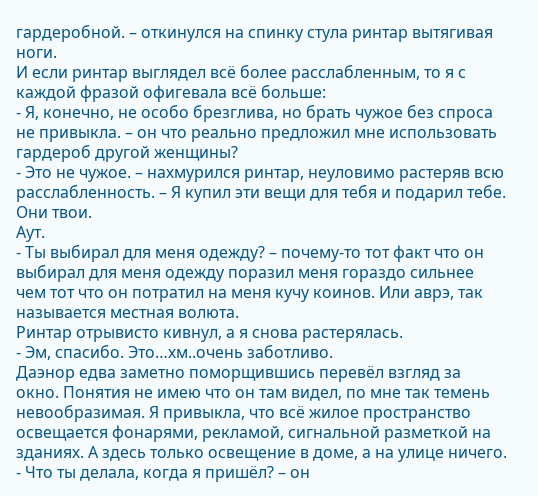гардеробной. – откинулся на спинку стула ринтар вытягивая ноги.
И если ринтар выглядел всё более расслабленным, то я с каждой фразой офигевала всё больше:
- Я, конечно, не особо брезглива, но брать чужое без спроса не привыкла. – он что реально предложил мне использовать гардероб другой женщины?
- Это не чужое. – нахмурился ринтар, неуловимо растеряв всю расслабленность. – Я купил эти вещи для тебя и подарил тебе. Они твои.
Аут.
- Ты выбирал для меня одежду? – почему-то тот факт что он выбирал для меня одежду поразил меня гораздо сильнее чем тот что он потратил на меня кучу коинов. Или аврэ, так называется местная волюта.
Ринтар отрывисто кивнул, а я снова растерялась.
- Эм, спасибо. Это…хм..очень заботливо.
Даэнор едва заметно поморщившись перевёл взгляд за окно. Понятия не имею что он там видел, по мне так темень невообразимая. Я привыкла, что всё жилое пространство освещается фонарями, рекламой, сигнальной разметкой на зданиях. А здесь только освещение в доме, а на улице ничего.
- Что ты делала, когда я пришёл? – он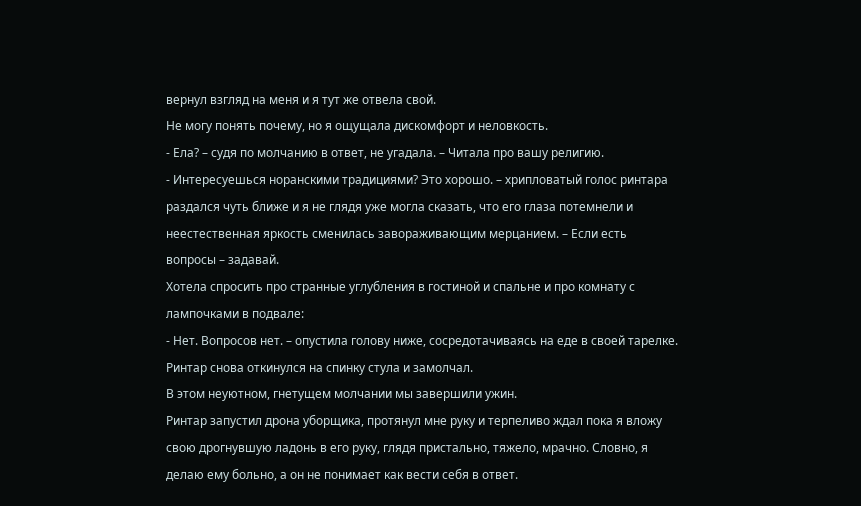вернул взгляд на меня и я тут же отвела свой.
Не могу понять почему, но я ощущала дискомфорт и неловкость.
- Ела? – судя по молчанию в ответ, не угадала. – Читала про вашу религию.
- Интересуешься норанскими традициями? Это хорошо. – хрипловатый голос ринтара раздался чуть ближе и я не глядя уже могла сказать, что его глаза потемнели и неестественная яркость сменилась завораживающим мерцанием. – Если есть вопросы – задавай.
Хотела спросить про странные углубления в гостиной и спальне и про комнату с лампочками в подвале:
- Нет. Вопросов нет. – опустила голову ниже, сосредотачиваясь на еде в своей тарелке.
Ринтар снова откинулся на спинку стула и замолчал.
В этом неуютном, гнетущем молчании мы завершили ужин.
Ринтар запустил дрона уборщика, протянул мне руку и терпеливо ждал пока я вложу свою дрогнувшую ладонь в его руку, глядя пристально, тяжело, мрачно. Словно, я делаю ему больно, а он не понимает как вести себя в ответ.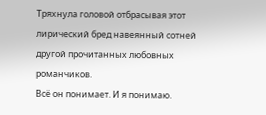Тряхнула головой отбрасывая этот лирический бред навеянный сотней другой прочитанных любовных романчиков.
Всё он понимает. И я понимаю.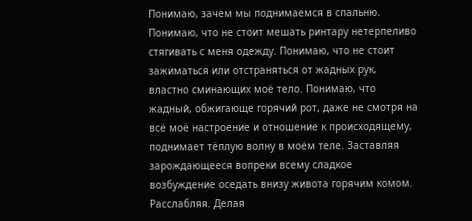Понимаю, зачем мы поднимаемся в спальню. Понимаю, что не стоит мешать ринтару нетерпеливо стягивать с меня одежду. Понимаю, что не стоит зажиматься или отстраняться от жадных рук, властно сминающих моё тело. Понимаю, что жадный, обжигающе горячий рот, даже не смотря на всё моё настроение и отношение к происходящему, поднимает тёплую волну в моём теле. Заставляя зарождающееся вопреки всему сладкое возбуждение оседать внизу живота горячим комом. Расслабляя. Делая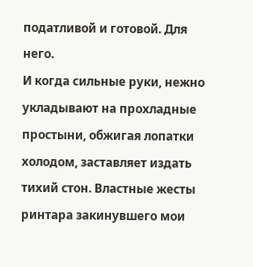податливой и готовой. Для него.
И когда сильные руки, нежно укладывают на прохладные простыни, обжигая лопатки холодом, заставляет издать тихий стон. Властные жесты ринтара закинувшего мои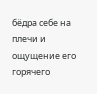бёдра себе на плечи и ощущение его горячего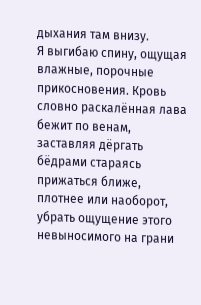дыхания там внизу.
Я выгибаю спину, ощущая влажные, порочные прикосновения. Кровь словно раскалённая лава бежит по венам, заставляя дёргать бёдрами стараясь прижаться ближе, плотнее или наоборот, убрать ощущение этого невыносимого на грани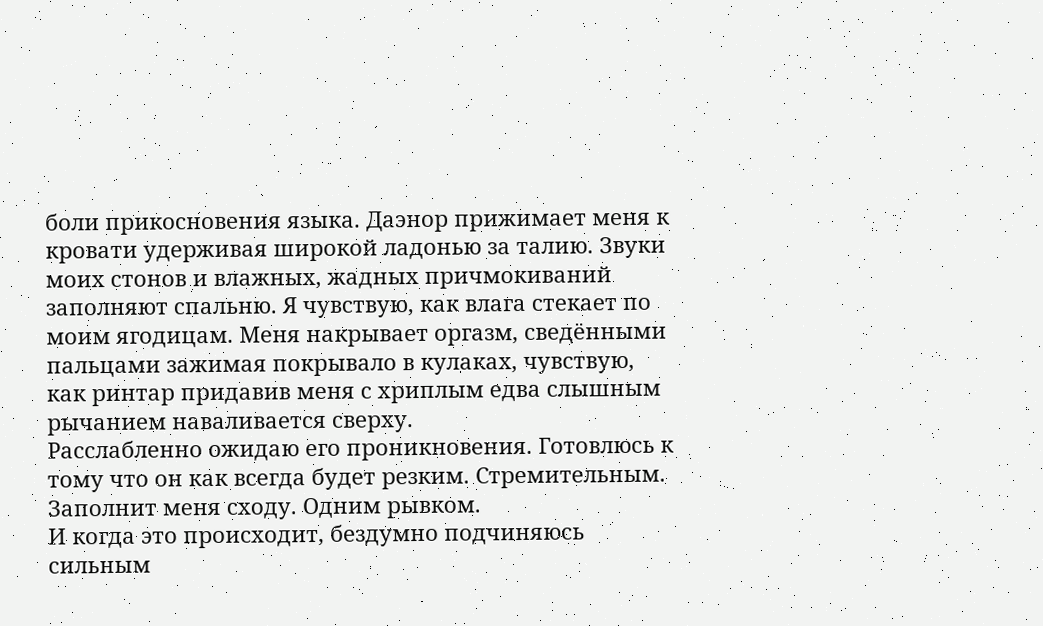боли прикосновения языка. Даэнор прижимает меня к кровати удерживая широкой ладонью за талию. Звуки моих стонов и влажных, жадных причмокиваний заполняют спальню. Я чувствую, как влага стекает по моим ягодицам. Меня накрывает оргазм, сведёнными пальцами зажимая покрывало в кулаках, чувствую, как ринтар придавив меня с хриплым едва слышным рычанием наваливается сверху.
Расслабленно ожидаю его проникновения. Готовлюсь к тому что он как всегда будет резким. Стремительным. Заполнит меня сходу. Одним рывком.
И когда это происходит, бездумно подчиняюсь сильным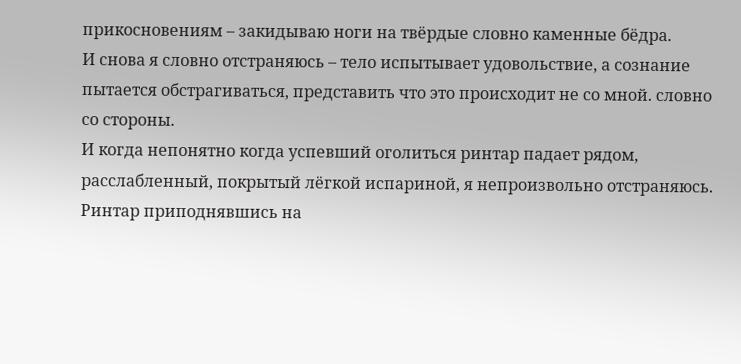прикосновениям – закидываю ноги на твёрдые словно каменные бёдра.
И снова я словно отстраняюсь – тело испытывает удовольствие, а сознание пытается обстрагиваться, представить что это происходит не со мной. словно со стороны.
И когда непонятно когда успевший оголиться ринтар падает рядом, расслабленный, покрытый лёгкой испариной, я непроизвольно отстраняюсь.
Ринтар приподнявшись на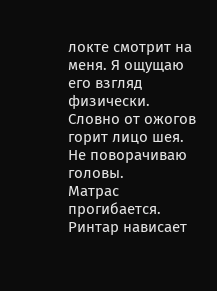локте смотрит на меня. Я ощущаю его взгляд физически. Словно от ожогов горит лицо шея. Не поворачиваю головы.
Матрас прогибается. Ринтар нависает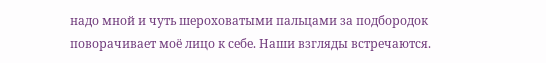надо мной и чуть шероховатыми пальцами за подбородок поворачивает моё лицо к себе. Наши взгляды встречаются.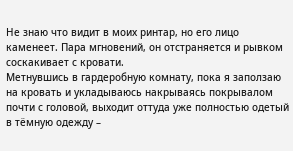Не знаю что видит в моих ринтар, но его лицо каменеет. Пара мгновений, он отстраняется и рывком соскакивает с кровати.
Метнувшись в гардеробную комнату, пока я заползаю на кровать и укладываюсь накрываясь покрывалом почти с головой, выходит оттуда уже полностью одетый в тёмную одежду –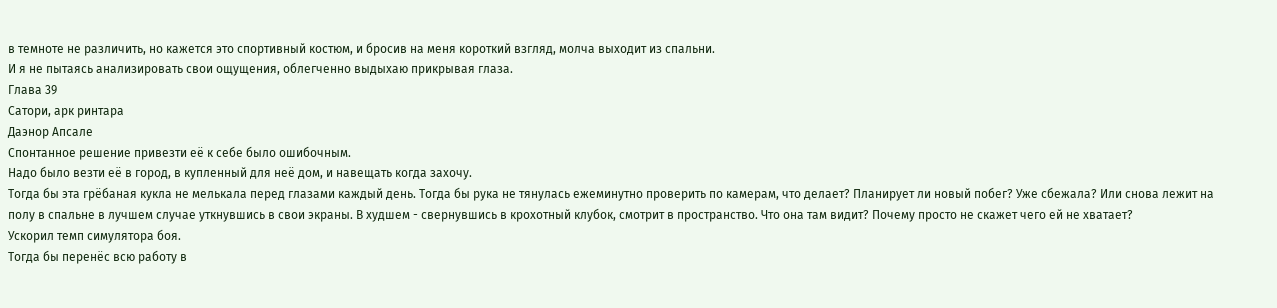в темноте не различить, но кажется это спортивный костюм, и бросив на меня короткий взгляд, молча выходит из спальни.
И я не пытаясь анализировать свои ощущения, облегченно выдыхаю прикрывая глаза.
Глава 39
Сатори, арк ринтара
Даэнор Апсале
Спонтанное решение привезти её к себе было ошибочным.
Надо было везти её в город, в купленный для неё дом, и навещать когда захочу.
Тогда бы эта грёбаная кукла не мелькала перед глазами каждый день. Тогда бы рука не тянулась ежеминутно проверить по камерам, что делает? Планирует ли новый побег? Уже сбежала? Или снова лежит на полу в спальне в лучшем случае уткнувшись в свои экраны. В худшем - свернувшись в крохотный клубок, смотрит в пространство. Что она там видит? Почему просто не скажет чего ей не хватает?
Ускорил темп симулятора боя.
Тогда бы перенёс всю работу в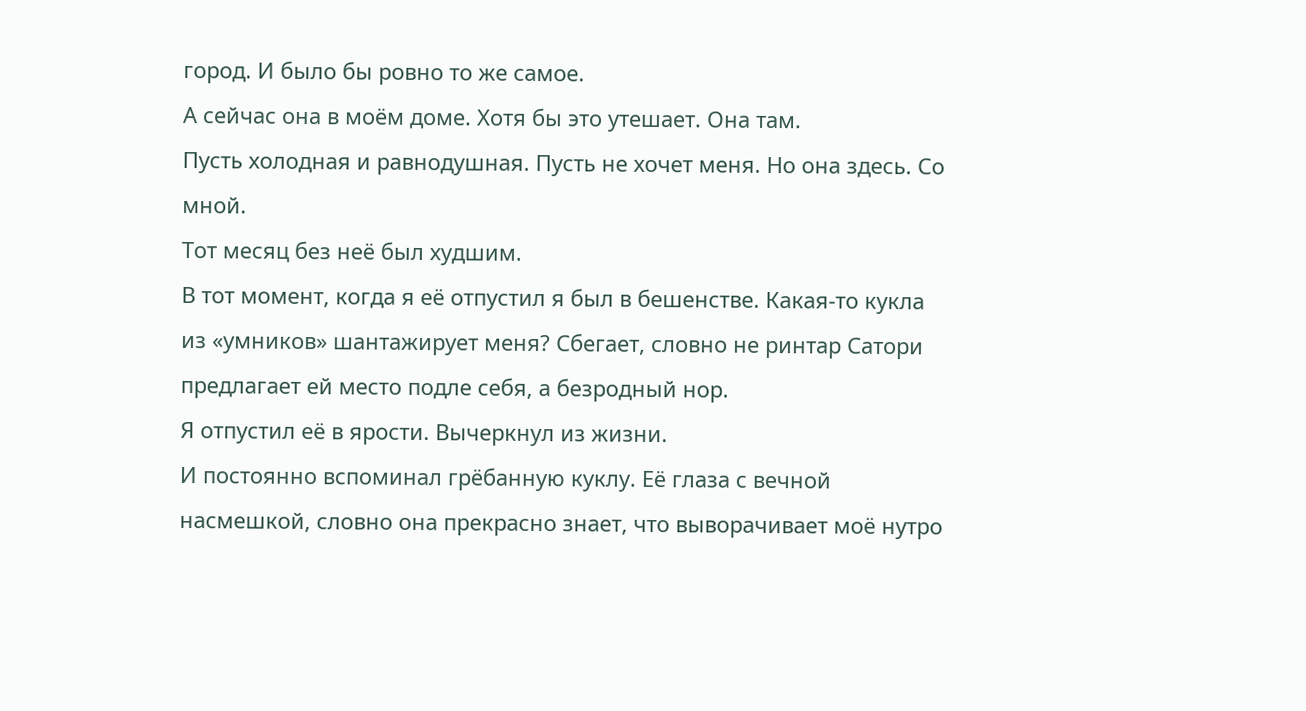город. И было бы ровно то же самое.
А сейчас она в моём доме. Хотя бы это утешает. Она там.
Пусть холодная и равнодушная. Пусть не хочет меня. Но она здесь. Со мной.
Тот месяц без неё был худшим.
В тот момент, когда я её отпустил я был в бешенстве. Какая-то кукла из «умников» шантажирует меня? Сбегает, словно не ринтар Сатори предлагает ей место подле себя, а безродный нор.
Я отпустил её в ярости. Вычеркнул из жизни.
И постоянно вспоминал грёбанную куклу. Её глаза с вечной насмешкой, словно она прекрасно знает, что выворачивает моё нутро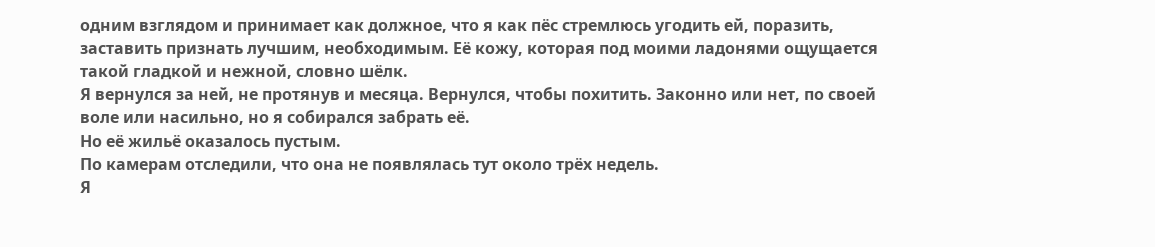одним взглядом и принимает как должное, что я как пёс стремлюсь угодить ей, поразить, заставить признать лучшим, необходимым. Её кожу, которая под моими ладонями ощущается такой гладкой и нежной, словно шёлк.
Я вернулся за ней, не протянув и месяца. Вернулся, чтобы похитить. Законно или нет, по своей воле или насильно, но я собирался забрать её.
Но её жильё оказалось пустым.
По камерам отследили, что она не появлялась тут около трёх недель.
Я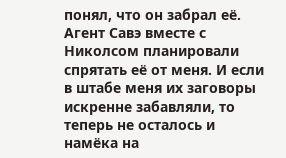понял, что он забрал её. Агент Савэ вместе с Николсом планировали спрятать её от меня. И если в штабе меня их заговоры искренне забавляли, то теперь не осталось и намёка на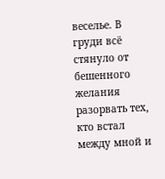веселье. В груди всё стянуло от бешенного желания разорвать тех, кто встал между мной и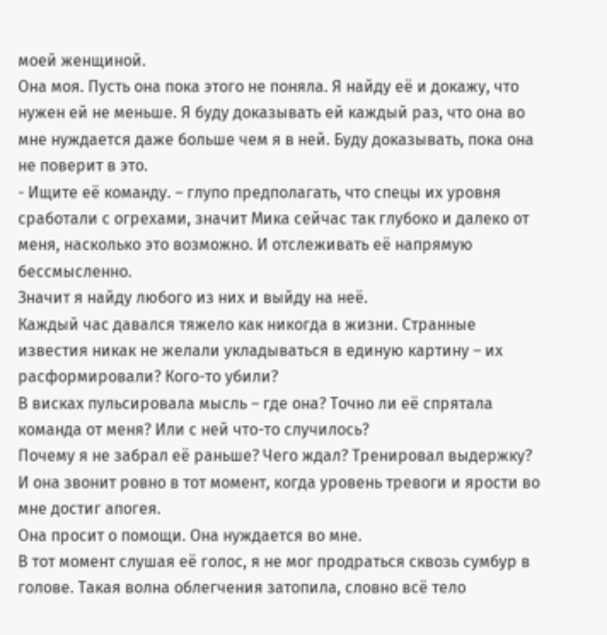моей женщиной.
Она моя. Пусть она пока этого не поняла. Я найду её и докажу, что нужен ей не меньше. Я буду доказывать ей каждый раз, что она во мне нуждается даже больше чем я в ней. Буду доказывать, пока она не поверит в это.
- Ищите её команду. – глупо предполагать, что спецы их уровня сработали с огрехами, значит Мика сейчас так глубоко и далеко от меня, насколько это возможно. И отслеживать её напрямую бессмысленно.
Значит я найду любого из них и выйду на неё.
Каждый час давался тяжело как никогда в жизни. Странные известия никак не желали укладываться в единую картину – их расформировали? Кого-то убили?
В висках пульсировала мысль – где она? Точно ли её спрятала команда от меня? Или с ней что-то случилось?
Почему я не забрал её раньше? Чего ждал? Тренировал выдержку?
И она звонит ровно в тот момент, когда уровень тревоги и ярости во мне достиг апогея.
Она просит о помощи. Она нуждается во мне.
В тот момент слушая её голос, я не мог продраться сквозь сумбур в голове. Такая волна облегчения затопила, словно всё тело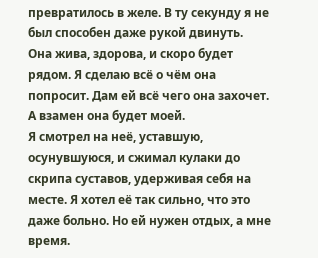превратилось в желе. В ту секунду я не был способен даже рукой двинуть.
Она жива, здорова, и скоро будет рядом. Я сделаю всё о чём она попросит. Дам ей всё чего она захочет. А взамен она будет моей.
Я смотрел на неё, уставшую, осунувшуюся, и сжимал кулаки до скрипа суставов, удерживая себя на месте. Я хотел её так сильно, что это даже больно. Но ей нужен отдых, а мне время.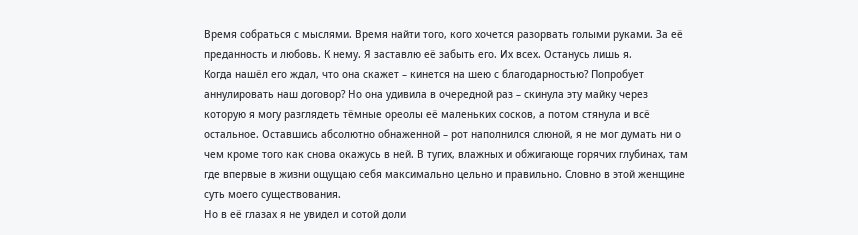Время собраться с мыслями. Время найти того, кого хочется разорвать голыми руками. За её преданность и любовь. К нему. Я заставлю её забыть его. Их всех. Останусь лишь я.
Когда нашёл его ждал, что она скажет – кинется на шею с благодарностью? Попробует аннулировать наш договор? Но она удивила в очередной раз – скинула эту майку через которую я могу разглядеть тёмные ореолы её маленьких сосков, а потом стянула и всё остальное. Оставшись абсолютно обнаженной – рот наполнился слюной, я не мог думать ни о чем кроме того как снова окажусь в ней. В тугих, влажных и обжигающе горячих глубинах, там где впервые в жизни ощущаю себя максимально цельно и правильно. Словно в этой женщине суть моего существования.
Но в её глазах я не увидел и сотой доли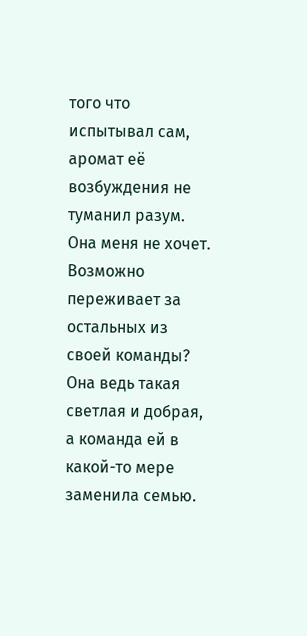того что испытывал сам, аромат её возбуждения не туманил разум.
Она меня не хочет.
Возможно переживает за остальных из своей команды? Она ведь такая светлая и добрая, а команда ей в какой-то мере заменила семью.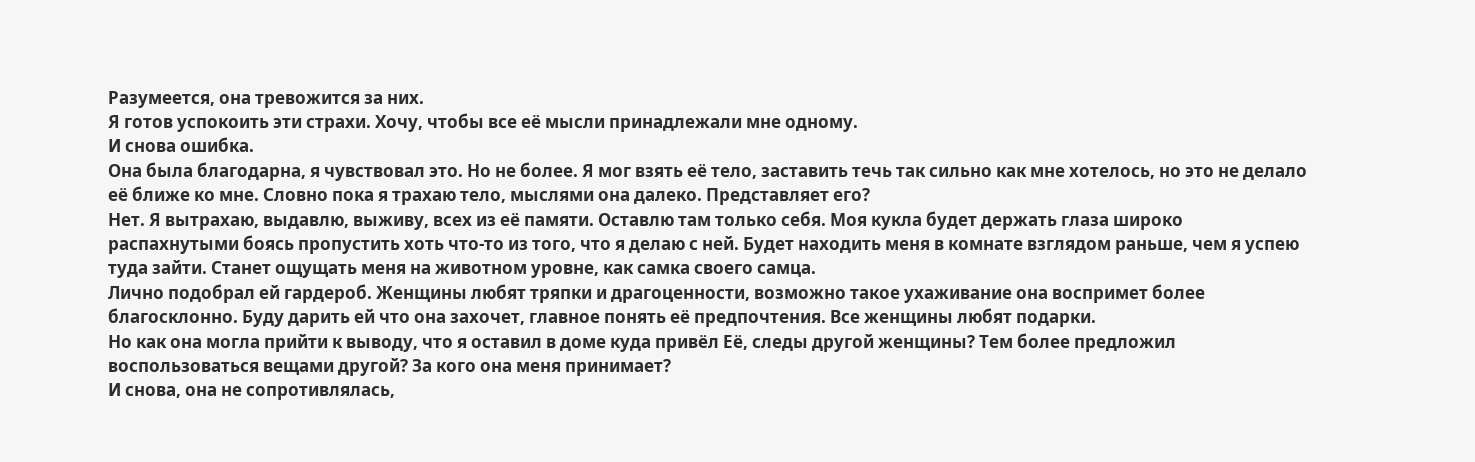Разумеется, она тревожится за них.
Я готов успокоить эти страхи. Хочу, чтобы все её мысли принадлежали мне одному.
И снова ошибка.
Она была благодарна, я чувствовал это. Но не более. Я мог взять её тело, заставить течь так сильно как мне хотелось, но это не делало её ближе ко мне. Словно пока я трахаю тело, мыслями она далеко. Представляет его?
Нет. Я вытрахаю, выдавлю, выживу, всех из её памяти. Оставлю там только себя. Моя кукла будет держать глаза широко распахнутыми боясь пропустить хоть что-то из того, что я делаю с ней. Будет находить меня в комнате взглядом раньше, чем я успею туда зайти. Станет ощущать меня на животном уровне, как самка своего самца.
Лично подобрал ей гардероб. Женщины любят тряпки и драгоценности, возможно такое ухаживание она воспримет более благосклонно. Буду дарить ей что она захочет, главное понять её предпочтения. Все женщины любят подарки.
Но как она могла прийти к выводу, что я оставил в доме куда привёл Её, следы другой женщины? Тем более предложил воспользоваться вещами другой? За кого она меня принимает?
И снова, она не сопротивлялась,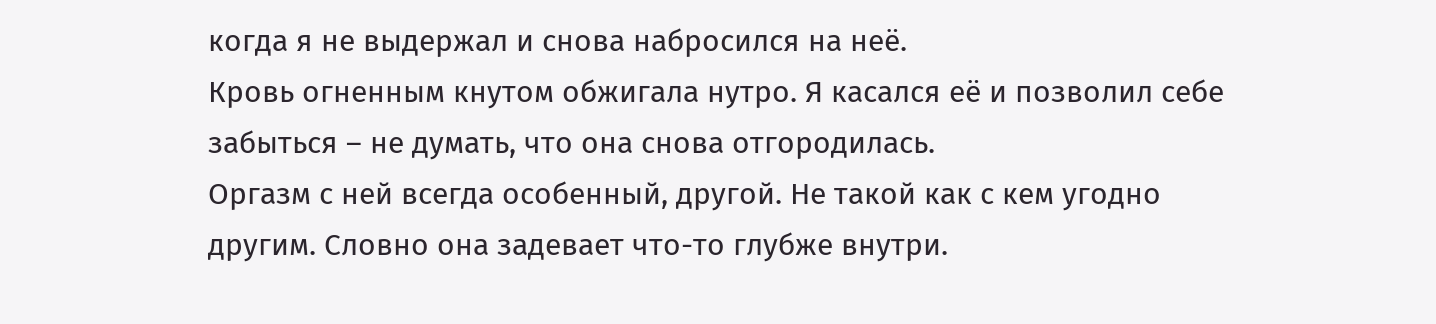когда я не выдержал и снова набросился на неё.
Кровь огненным кнутом обжигала нутро. Я касался её и позволил себе забыться – не думать, что она снова отгородилась.
Оргазм с ней всегда особенный, другой. Не такой как с кем угодно другим. Словно она задевает что-то глубже внутри.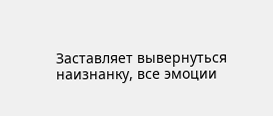Заставляет вывернуться наизнанку, все эмоции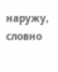наружу, словно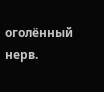оголённый нерв.